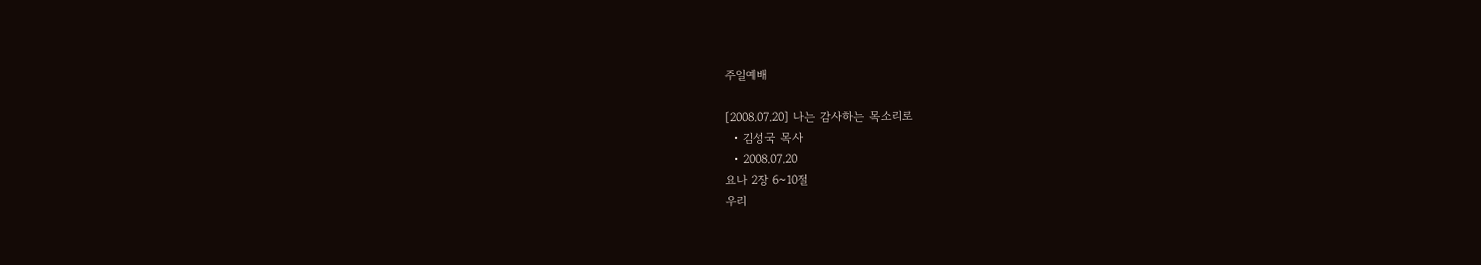주일예배

[2008.07.20] 나는 감사하는 목소리로
  • 김성국 목사
  • 2008.07.20
요나 2장 6~10절
우리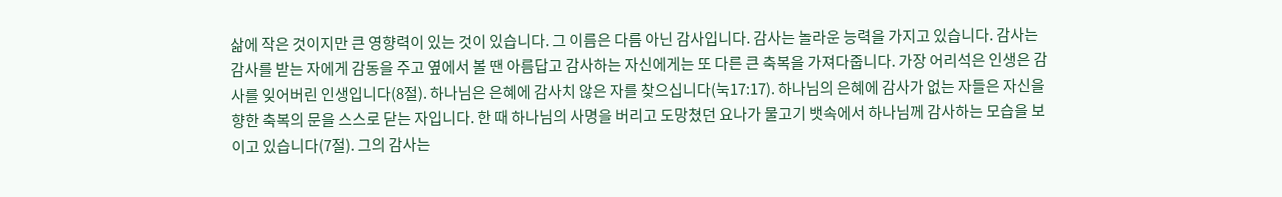삶에 작은 것이지만 큰 영향력이 있는 것이 있습니다. 그 이름은 다름 아닌 감사입니다. 감사는 놀라운 능력을 가지고 있습니다. 감사는 감사를 받는 자에게 감동을 주고 옆에서 볼 땐 아름답고 감사하는 자신에게는 또 다른 큰 축복을 가져다줍니다. 가장 어리석은 인생은 감사를 잊어버린 인생입니다(8절). 하나님은 은혜에 감사치 않은 자를 찾으십니다(눅17:17). 하나님의 은혜에 감사가 없는 자들은 자신을 향한 축복의 문을 스스로 닫는 자입니다. 한 때 하나님의 사명을 버리고 도망쳤던 요나가 물고기 뱃속에서 하나님께 감사하는 모습을 보이고 있습니다(7절). 그의 감사는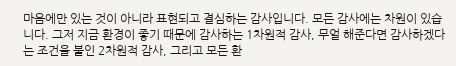마음에만 있는 것이 아니라 표현되고 결심하는 감사입니다. 모든 감사에는 차원이 있습니다. 그저 지금 환경이 좋기 때문에 감사하는 1차원적 감사, 무얼 해준다면 감사하겠다는 조건을 붙인 2차원적 감사, 그리고 모든 환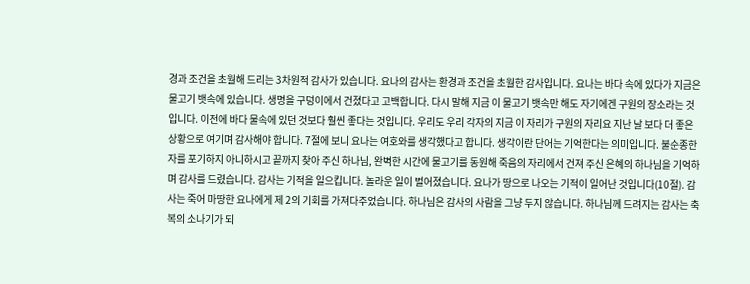경과 조건을 초월해 드리는 3차원적 감사가 있습니다. 요나의 감사는 환경과 조건을 초월한 감사입니다. 요나는 바다 속에 있다가 지금은 물고기 뱃속에 있습니다. 생명을 구덩이에서 건졌다고 고백합니다. 다시 말해 지금 이 물고기 뱃속만 해도 자기에겐 구원의 장소라는 것입니다. 이전에 바다 물속에 있던 것보다 훨씬 좋다는 것입니다. 우리도 우리 각자의 지금 이 자리가 구원의 자리요 지난 날 보다 더 좋은 상황으로 여기며 감사해야 합니다. 7절에 보니 요나는 여호와를 생각했다고 합니다. 생각이란 단어는 기억한다는 의미입니다. 불순종한 자를 포기하지 아니하시고 끝까지 찾아 주신 하나님, 완벽한 시간에 물고기를 동원해 죽음의 자리에서 건져 주신 은혜의 하나님을 기억하며 감사를 드렸습니다. 감사는 기적을 일으킵니다. 놀라운 일이 벌어졌습니다. 요나가 땅으로 나오는 기적이 일어난 것입니다(10절). 감사는 죽어 마땅한 요나에게 제 2의 기회를 가져다주었습니다. 하나님은 감사의 사람을 그냥 두지 않습니다. 하나님께 드려지는 감사는 축복의 소나기가 되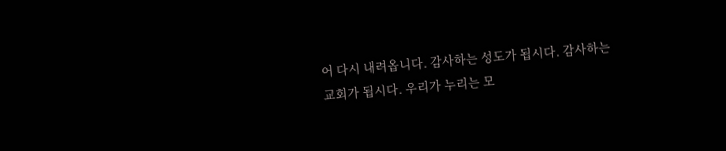어 다시 내려옵니다. 감사하는 성도가 됩시다. 감사하는 교회가 됩시다. 우리가 누리는 모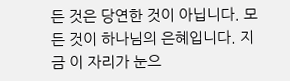든 것은 당연한 것이 아닙니다. 모든 것이 하나님의 은혜입니다. 지금 이 자리가 눈으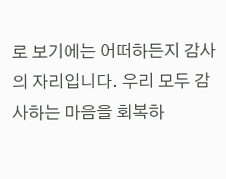로 보기에는 어떠하든지 감사의 자리입니다. 우리 모두 감사하는 마음을 회복하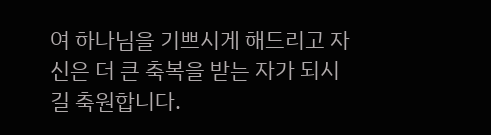여 하나님을 기쁘시게 해드리고 자신은 더 큰 축복을 받는 자가 되시길 축원합니다.